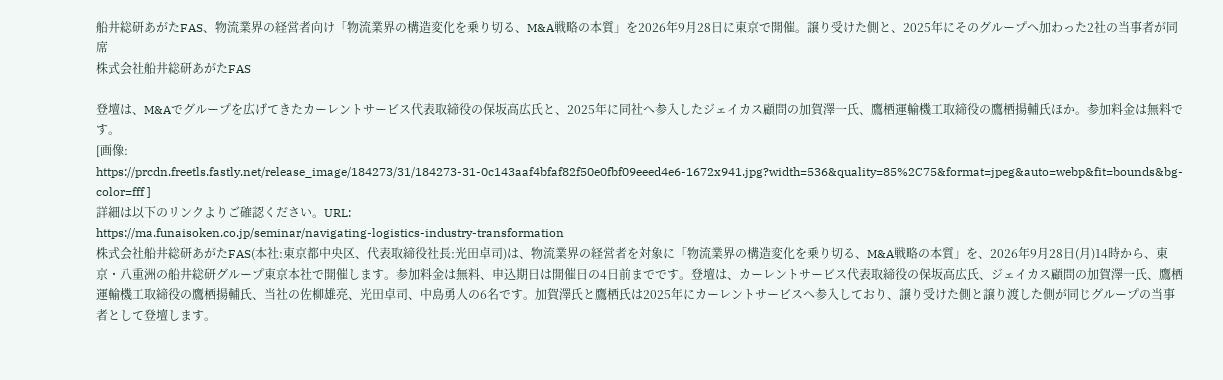船井総研あがたFAS、物流業界の経営者向け「物流業界の構造変化を乗り切る、M&A戦略の本質」を2026年9月28日に東京で開催。譲り受けた側と、2025年にそのグループへ加わった2社の当事者が同席
株式会社船井総研あがたFAS

登壇は、M&Aでグループを広げてきたカーレントサービス代表取締役の保坂高広氏と、2025年に同社へ参入したジェイカス顧問の加賀澤一氏、鷹栖運輸機工取締役の鷹栖揚輔氏ほか。参加料金は無料です。
[画像:
https://prcdn.freetls.fastly.net/release_image/184273/31/184273-31-0c143aaf4bfaf82f50e0fbf09eeed4e6-1672x941.jpg?width=536&quality=85%2C75&format=jpeg&auto=webp&fit=bounds&bg-color=fff ]
詳細は以下のリンクよりご確認ください。URL:
https://ma.funaisoken.co.jp/seminar/navigating-logistics-industry-transformation
株式会社船井総研あがたFAS(本社:東京都中央区、代表取締役社長:光田卓司)は、物流業界の経営者を対象に「物流業界の構造変化を乗り切る、M&A戦略の本質」を、2026年9月28日(月)14時から、東京・八重洲の船井総研グループ東京本社で開催します。参加料金は無料、申込期日は開催日の4日前までです。登壇は、カーレントサービス代表取締役の保坂高広氏、ジェイカス顧問の加賀澤一氏、鷹栖運輸機工取締役の鷹栖揚輔氏、当社の佐柳雄亮、光田卓司、中島勇人の6名です。加賀澤氏と鷹栖氏は2025年にカーレントサービスへ参入しており、譲り受けた側と譲り渡した側が同じグループの当事者として登壇します。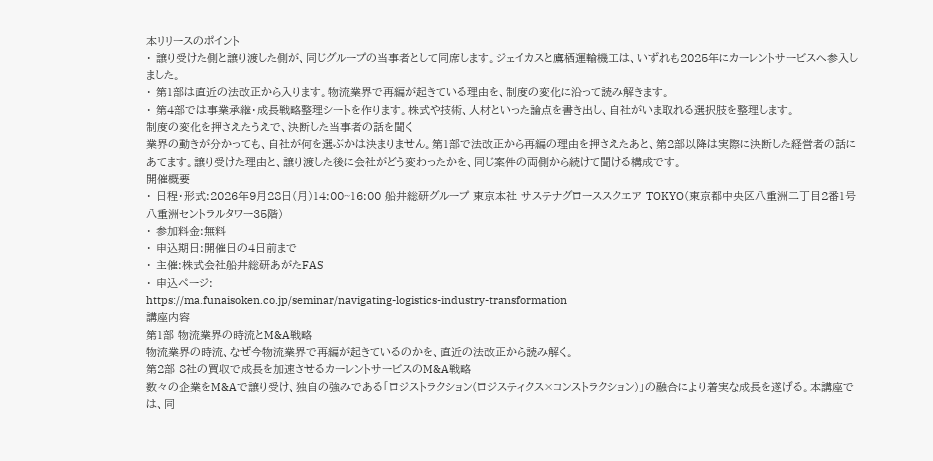本リリースのポイント
・ 譲り受けた側と譲り渡した側が、同じグループの当事者として同席します。ジェイカスと鷹栖運輸機工は、いずれも2025年にカーレントサービスへ参入しました。
・ 第1部は直近の法改正から入ります。物流業界で再編が起きている理由を、制度の変化に沿って読み解きます。
・ 第4部では事業承継・成長戦略整理シートを作ります。株式や技術、人材といった論点を書き出し、自社がいま取れる選択肢を整理します。
制度の変化を押さえたうえで、決断した当事者の話を聞く
業界の動きが分かっても、自社が何を選ぶかは決まりません。第1部で法改正から再編の理由を押さえたあと、第2部以降は実際に決断した経営者の話にあてます。譲り受けた理由と、譲り渡した後に会社がどう変わったかを、同じ案件の両側から続けて聞ける構成です。
開催概要
・ 日程・形式:2026年9月28日(月)14:00~16:00 船井総研グループ 東京本社 サステナグローススクエア TOKYO(東京都中央区八重洲二丁目2番1号 八重洲セントラルタワー35階)
・ 参加料金:無料
・ 申込期日:開催日の4日前まで
・ 主催:株式会社船井総研あがたFAS
・ 申込ページ:
https://ma.funaisoken.co.jp/seminar/navigating-logistics-industry-transformation
講座内容
第1部 物流業界の時流とM&A戦略
物流業界の時流、なぜ今物流業界で再編が起きているのかを、直近の法改正から読み解く。
第2部 8社の買収で成長を加速させるカーレントサービスのM&A戦略
数々の企業をM&Aで譲り受け、独自の強みである「ロジストラクション(ロジスティクス×コンストラクション)」の融合により着実な成長を遂げる。本講座では、同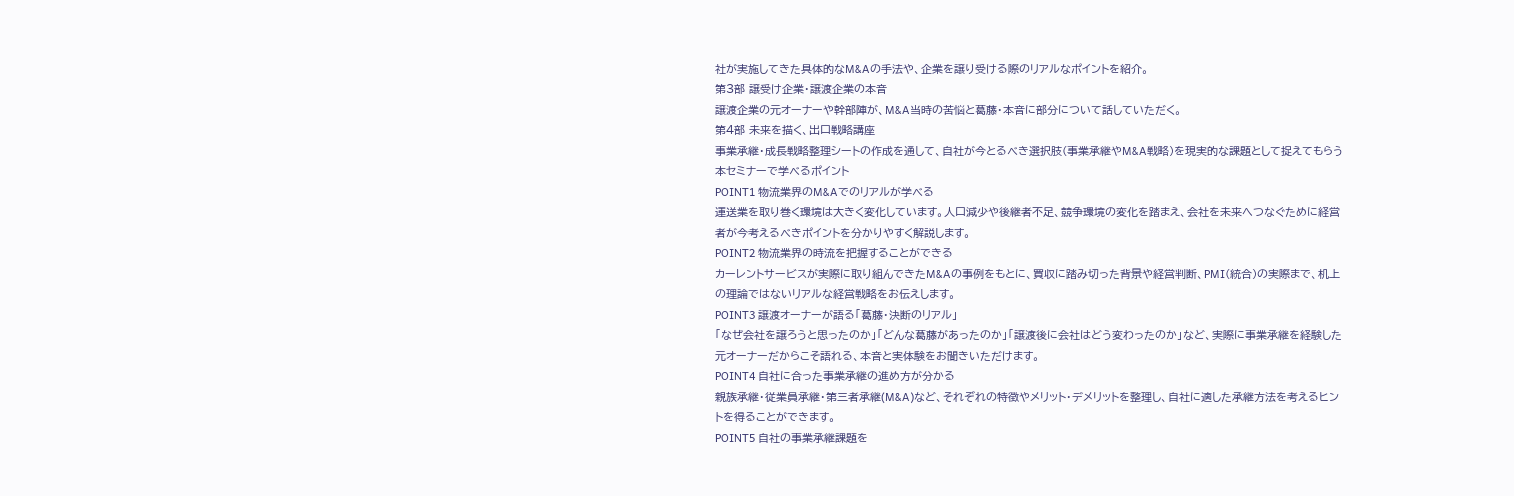社が実施してきた具体的なM&Aの手法や、企業を譲り受ける際のリアルなポイントを紹介。
第3部 譲受け企業・譲渡企業の本音
譲渡企業の元オーナーや幹部陣が、M&A当時の苦悩と葛藤・本音に部分について話していただく。
第4部 未来を描く、出口戦略講座
事業承継・成長戦略整理シートの作成を通して、自社が今とるべき選択肢(事業承継やM&A戦略)を現実的な課題として捉えてもらう
本セミナーで学べるポイント
POINT1 物流業界のM&Aでのリアルが学べる
運送業を取り巻く環境は大きく変化しています。人口減少や後継者不足、競争環境の変化を踏まえ、会社を未来へつなぐために経営者が今考えるべきポイントを分かりやすく解説します。
POINT2 物流業界の時流を把握することができる
カーレントサービスが実際に取り組んできたM&Aの事例をもとに、買収に踏み切った背景や経営判断、PMI(統合)の実際まで、机上の理論ではないリアルな経営戦略をお伝えします。
POINT3 譲渡オーナーが語る「葛藤・決断のリアル」
「なぜ会社を譲ろうと思ったのか」「どんな葛藤があったのか」「譲渡後に会社はどう変わったのか」など、実際に事業承継を経験した元オーナーだからこそ語れる、本音と実体験をお聞きいただけます。
POINT4 自社に合った事業承継の進め方が分かる
親族承継・従業員承継・第三者承継(M&A)など、それぞれの特徴やメリット・デメリットを整理し、自社に適した承継方法を考えるヒントを得ることができます。
POINT5 自社の事業承継課題を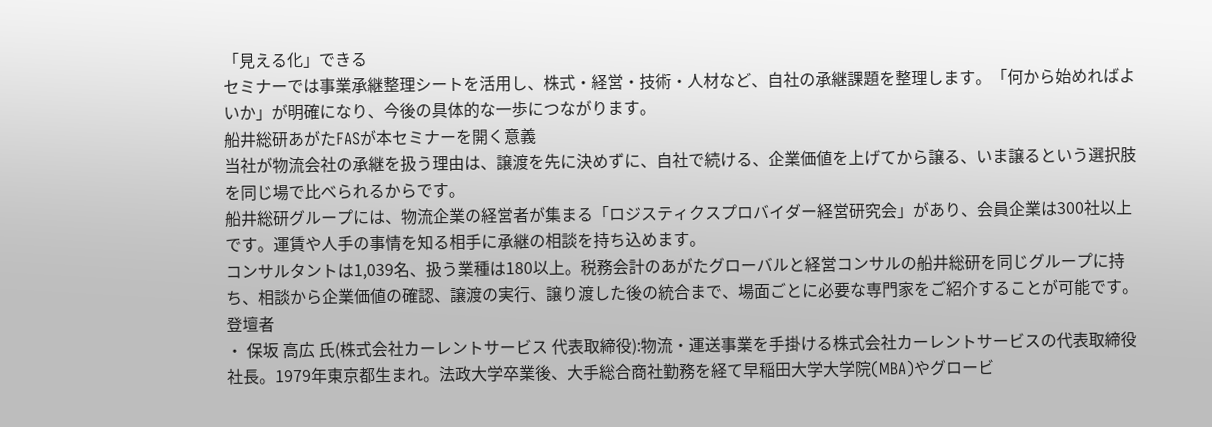「見える化」できる
セミナーでは事業承継整理シートを活用し、株式・経営・技術・人材など、自社の承継課題を整理します。「何から始めればよいか」が明確になり、今後の具体的な一歩につながります。
船井総研あがたFASが本セミナーを開く意義
当社が物流会社の承継を扱う理由は、譲渡を先に決めずに、自社で続ける、企業価値を上げてから譲る、いま譲るという選択肢を同じ場で比べられるからです。
船井総研グループには、物流企業の経営者が集まる「ロジスティクスプロバイダー経営研究会」があり、会員企業は300社以上です。運賃や人手の事情を知る相手に承継の相談を持ち込めます。
コンサルタントは1,039名、扱う業種は180以上。税務会計のあがたグローバルと経営コンサルの船井総研を同じグループに持ち、相談から企業価値の確認、譲渡の実行、譲り渡した後の統合まで、場面ごとに必要な専門家をご紹介することが可能です。
登壇者
・ 保坂 高広 氏(株式会社カーレントサービス 代表取締役):物流・運送事業を手掛ける株式会社カーレントサービスの代表取締役社長。1979年東京都生まれ。法政大学卒業後、大手総合商社勤務を経て早稲田大学大学院(MBA)やグロービ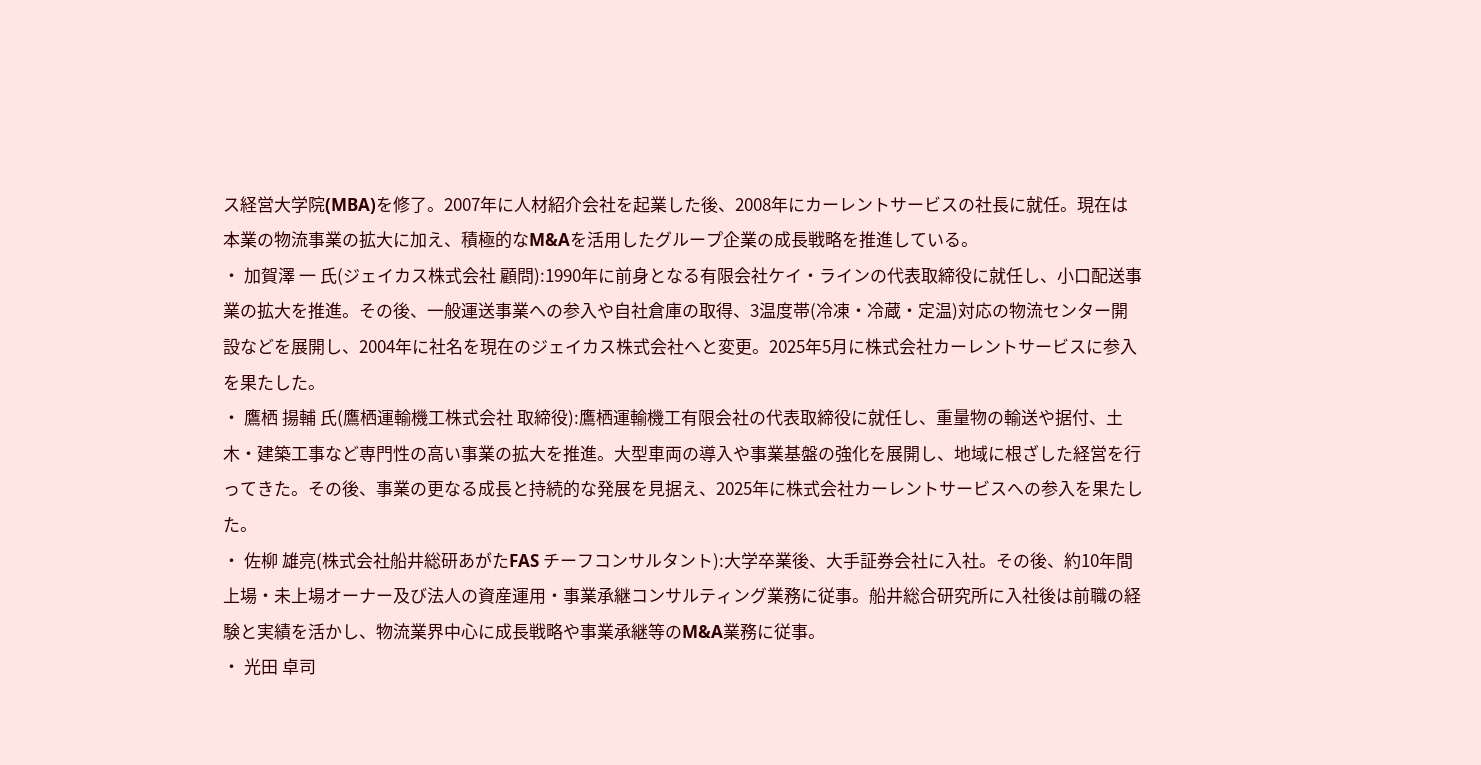ス経営大学院(MBA)を修了。2007年に人材紹介会社を起業した後、2008年にカーレントサービスの社長に就任。現在は本業の物流事業の拡大に加え、積極的なM&Aを活用したグループ企業の成長戦略を推進している。
・ 加賀澤 一 氏(ジェイカス株式会社 顧問):1990年に前身となる有限会社ケイ・ラインの代表取締役に就任し、小口配送事業の拡大を推進。その後、一般運送事業への参入や自社倉庫の取得、3温度帯(冷凍・冷蔵・定温)対応の物流センター開設などを展開し、2004年に社名を現在のジェイカス株式会社へと変更。2025年5月に株式会社カーレントサービスに参入を果たした。
・ 鷹栖 揚輔 氏(鷹栖運輸機工株式会社 取締役):鷹栖運輸機工有限会社の代表取締役に就任し、重量物の輸送や据付、土木・建築工事など専門性の高い事業の拡大を推進。大型車両の導入や事業基盤の強化を展開し、地域に根ざした経営を行ってきた。その後、事業の更なる成長と持続的な発展を見据え、2025年に株式会社カーレントサービスへの参入を果たした。
・ 佐柳 雄亮(株式会社船井総研あがたFAS チーフコンサルタント):大学卒業後、大手証券会社に入社。その後、約10年間上場・未上場オーナー及び法人の資産運用・事業承継コンサルティング業務に従事。船井総合研究所に入社後は前職の経験と実績を活かし、物流業界中心に成長戦略や事業承継等のM&A業務に従事。
・ 光田 卓司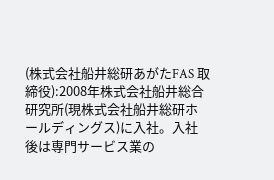(株式会社船井総研あがたFAS 取締役):2008年株式会社船井総合研究所(現株式会社船井総研ホールディングス)に入社。入社後は専門サービス業の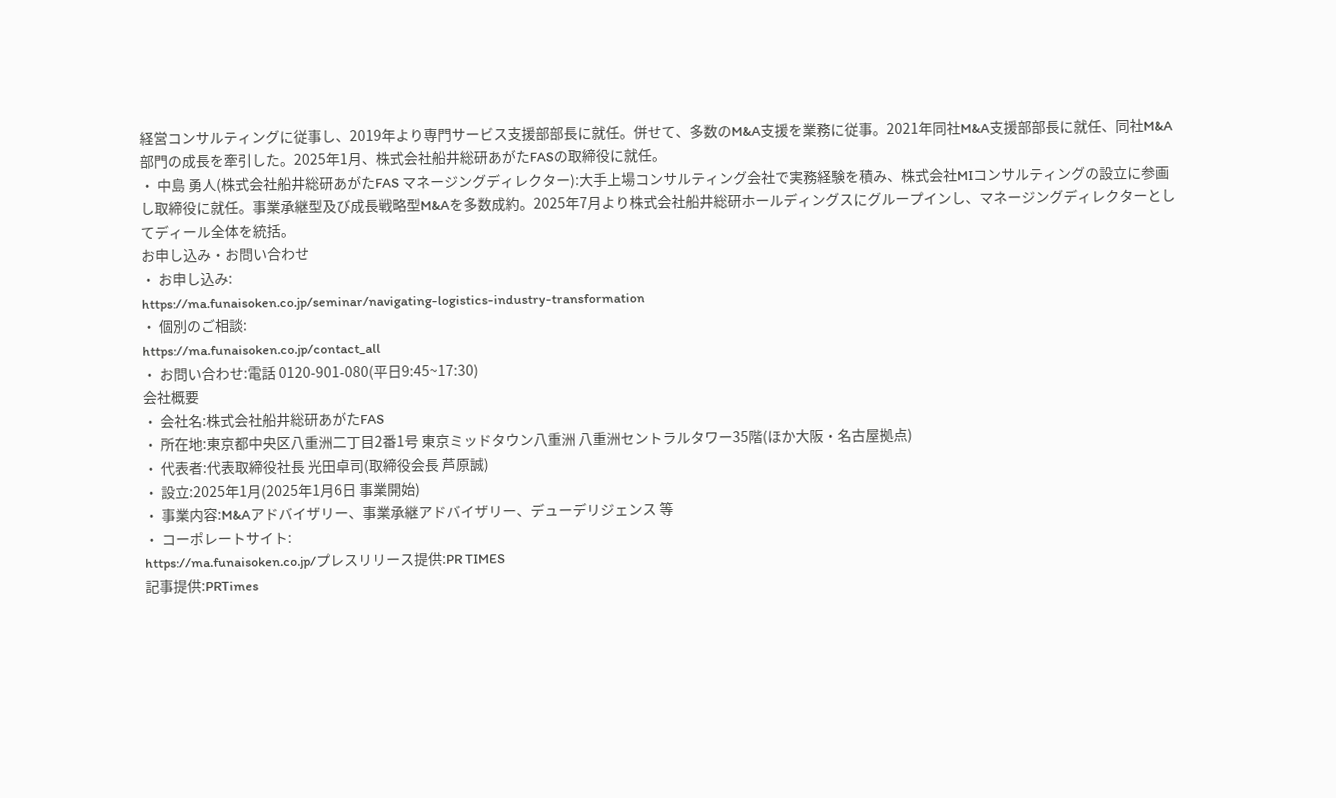経営コンサルティングに従事し、2019年より専門サービス支援部部長に就任。併せて、多数のM&A支援を業務に従事。2021年同社M&A支援部部長に就任、同社M&A部門の成長を牽引した。2025年1月、株式会社船井総研あがたFASの取締役に就任。
・ 中島 勇人(株式会社船井総研あがたFAS マネージングディレクター):大手上場コンサルティング会社で実務経験を積み、株式会社MIコンサルティングの設立に参画し取締役に就任。事業承継型及び成長戦略型M&Aを多数成約。2025年7月より株式会社船井総研ホールディングスにグループインし、マネージングディレクターとしてディール全体を統括。
お申し込み・お問い合わせ
・ お申し込み:
https://ma.funaisoken.co.jp/seminar/navigating-logistics-industry-transformation
・ 個別のご相談:
https://ma.funaisoken.co.jp/contact_all
・ お問い合わせ:電話 0120-901-080(平日9:45~17:30)
会社概要
・ 会社名:株式会社船井総研あがたFAS
・ 所在地:東京都中央区八重洲二丁目2番1号 東京ミッドタウン八重洲 八重洲セントラルタワー35階(ほか大阪・名古屋拠点)
・ 代表者:代表取締役社長 光田卓司(取締役会長 芦原誠)
・ 設立:2025年1月(2025年1月6日 事業開始)
・ 事業内容:M&Aアドバイザリー、事業承継アドバイザリー、デューデリジェンス 等
・ コーポレートサイト:
https://ma.funaisoken.co.jp/プレスリリース提供:PR TIMES
記事提供:PRTimes